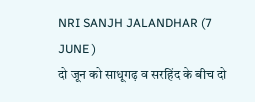NRI SANJH JALANDHAR (7 JUNE )
दो जून को साधूगढ़ व सरहिंद के बीच दो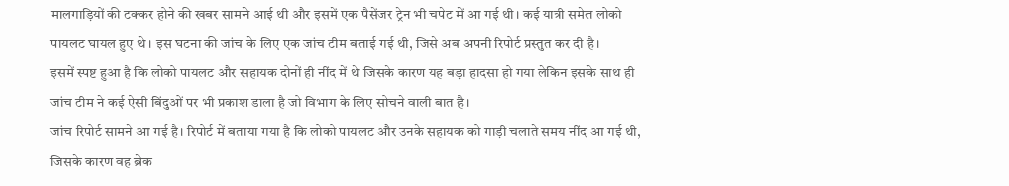मालगाड़ियों की टक्कर होने की खबर सामने आई थी और इसमें एक पैसेंजर ट्रेन भी चपेट में आ गई थी। कई यात्री समेत लोको पायलट घायल हुए थे। इस घटना की जांच के लिए एक जांच टीम बताई गई थी, जिसे अब अपनी रिपोर्ट प्रस्तुत कर दी है।
इसमें स्पष्ट हुआ है कि लोको पायलट और सहायक दोनों ही नींद में थे जिसके कारण यह बड़ा हादसा हो गया लेकिन इसके साथ ही जांच टीम ने कई ऐसी बिंदुओं पर भी प्रकाश डाला है जो विभाग के लिए सोचने वाली बात है।
जांच रिपोर्ट सामने आ गई है। रिपोर्ट में बताया गया है कि लोको पायलट और उनके सहायक को गाड़ी चलाते समय नींद आ गई थी, जिसके कारण वह ब्रेक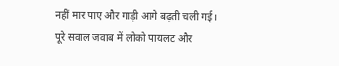नहीं मार पाए और गाड़ी आगे बढ़ती चली गई। पूरे सवाल जवाब में लोको पायलट और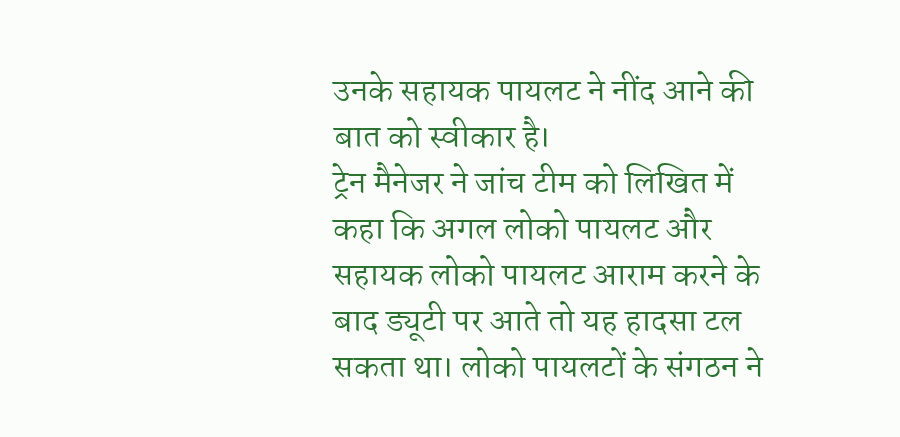उनके सहायक पायलट ने नींद आने की बात को स्वीकार है।
ट्रेन मैनेजर ने जांच टीम को लिखित में कहा कि अगल लोको पायलट और सहायक लोको पायलट आराम करने के बाद ड्यूटी पर आते तो यह हादसा टल सकता था। लोको पायलटों के संगठन ने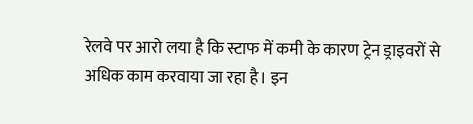रेलवे पर आरो लया है कि स्टाफ में कमी के कारण ट्रेन ड्राइवरों से अधिक काम करवाया जा रहा है। इन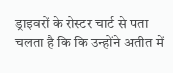ड्राइवरों के रोस्टर चार्ट से पता चलता है कि कि उन्होंने अतीत में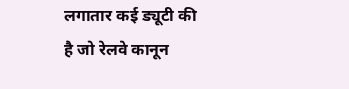लगातार कई ड्यूटी की है जो रेलवे कानून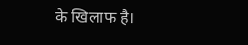के खिलाफ है।